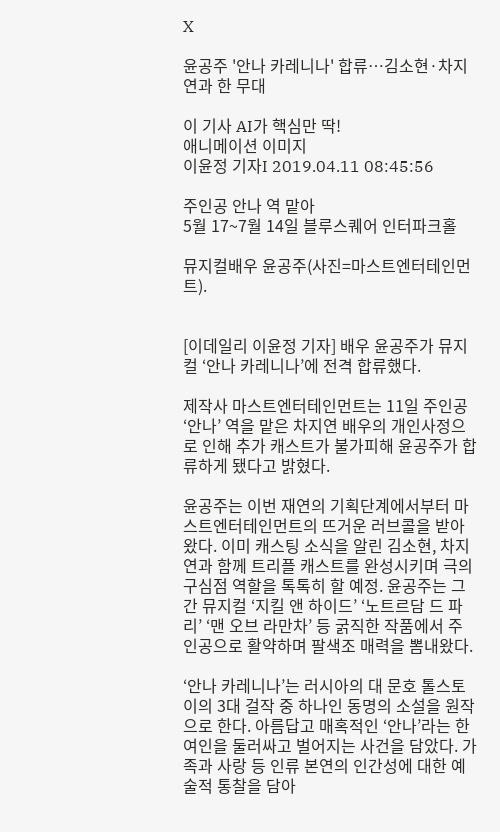X

윤공주 '안나 카레니나' 합류…김소현·차지연과 한 무대

이 기사 AI가 핵심만 딱!
애니메이션 이미지
이윤정 기자I 2019.04.11 08:45:56

주인공 안나 역 맡아
5월 17~7월 14일 블루스퀘어 인터파크홀

뮤지컬배우 윤공주(사진=마스트엔터테인먼트).


[이데일리 이윤정 기자] 배우 윤공주가 뮤지컬 ‘안나 카레니나’에 전격 합류했다.

제작사 마스트엔터테인먼트는 11일 주인공 ‘안나’ 역을 맡은 차지연 배우의 개인사정으로 인해 추가 캐스트가 불가피해 윤공주가 합류하게 됐다고 밝혔다.

윤공주는 이번 재연의 기획단계에서부터 마스트엔터테인먼트의 뜨거운 러브콜을 받아 왔다. 이미 캐스팅 소식을 알린 김소현, 차지연과 함께 트리플 캐스트를 완성시키며 극의 구심점 역할을 톡톡히 할 예정. 윤공주는 그간 뮤지컬 ‘지킬 앤 하이드’ ‘노트르담 드 파리’ ‘맨 오브 라만차’ 등 굵직한 작품에서 주인공으로 활약하며 팔색조 매력을 뽐내왔다.

‘안나 카레니나’는 러시아의 대 문호 톨스토이의 3대 걸작 중 하나인 동명의 소설을 원작으로 한다. 아름답고 매혹적인 ‘안나’라는 한 여인을 둘러싸고 벌어지는 사건을 담았다. 가족과 사랑 등 인류 본연의 인간성에 대한 예술적 통찰을 담아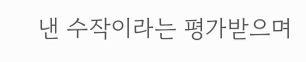낸 수작이라는 평가받으며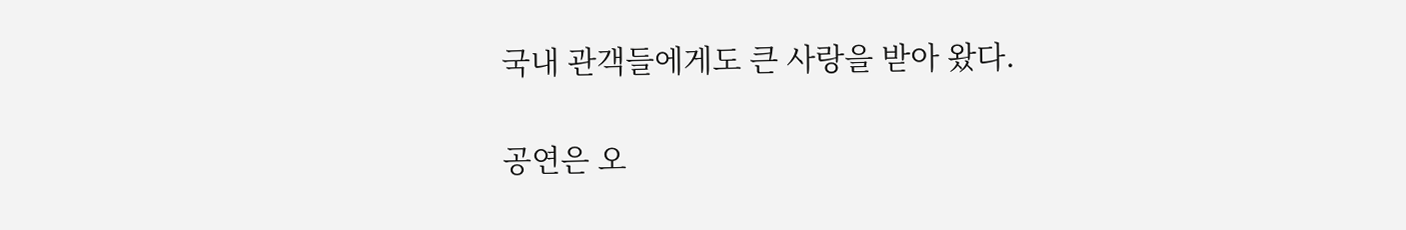국내 관객들에게도 큰 사랑을 받아 왔다.

공연은 오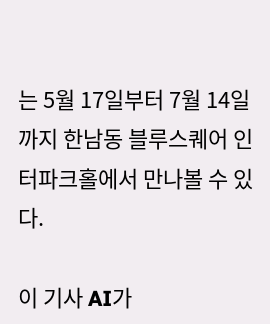는 5월 17일부터 7월 14일까지 한남동 블루스퀘어 인터파크홀에서 만나볼 수 있다.

이 기사 AI가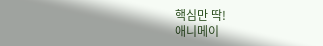핵심만 딱!
애니메이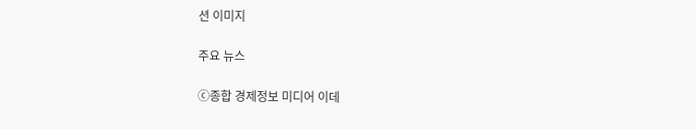션 이미지

주요 뉴스

ⓒ종합 경제정보 미디어 이데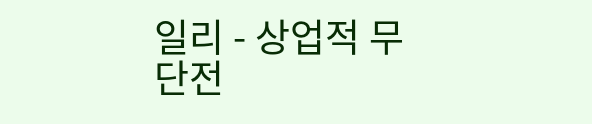일리 - 상업적 무단전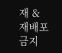재 & 재배포 금지